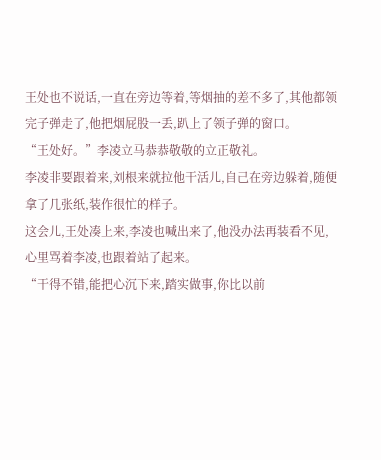王处也不说话,一直在旁边等着,等烟抽的差不多了,其他都领完子弹走了,他把烟屁股一丢,趴上了领子弹的窗口。
“王处好。”李凌立马恭恭敬敬的立正敬礼。
李凌非要跟着来,刘根来就拉他干活儿,自己在旁边躲着,随便拿了几张纸,装作很忙的样子。
这会儿,王处凑上来,李凌也喊出来了,他没办法再装看不见,心里骂着李凌,也跟着站了起来。
“干得不错,能把心沉下来,踏实做事,你比以前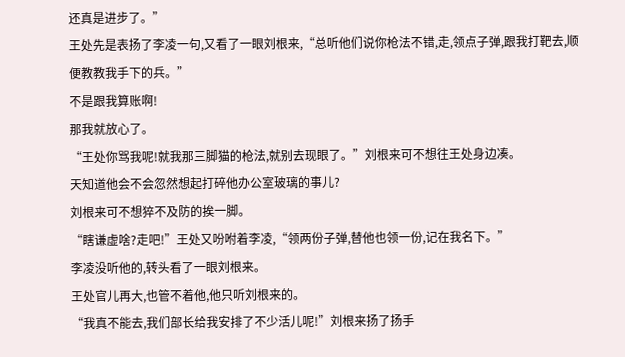还真是进步了。”
王处先是表扬了李凌一句,又看了一眼刘根来,“总听他们说你枪法不错,走,领点子弹,跟我打靶去,顺便教教我手下的兵。”
不是跟我算账啊!
那我就放心了。
“王处你骂我呢!就我那三脚猫的枪法,就别去现眼了。”刘根来可不想往王处身边凑。
天知道他会不会忽然想起打碎他办公室玻璃的事儿?
刘根来可不想猝不及防的挨一脚。
“瞎谦虚啥?走吧!”王处又吩咐着李凌,“领两份子弹,替他也领一份,记在我名下。”
李凌没听他的,转头看了一眼刘根来。
王处官儿再大,也管不着他,他只听刘根来的。
“我真不能去,我们部长给我安排了不少活儿呢!”刘根来扬了扬手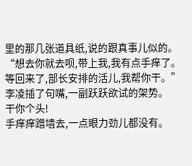里的那几张道具纸,说的跟真事儿似的。
“想去你就去呗,带上我,我有点手痒了。等回来了,部长安排的活儿,我帮你干。”李凌插了句嘴,一副跃跃欲试的架势。
干你个头!
手痒痒蹭墙去,一点眼力劲儿都没有。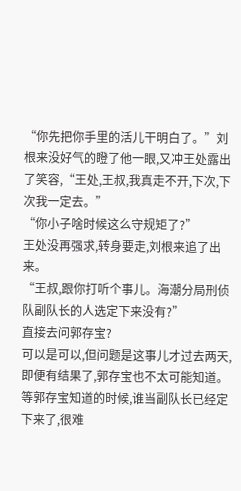“你先把你手里的活儿干明白了。”刘根来没好气的瞪了他一眼,又冲王处露出了笑容,“王处,王叔,我真走不开,下次,下次我一定去。”
“你小子啥时候这么守规矩了?”
王处没再强求,转身要走,刘根来追了出来。
“王叔,跟你打听个事儿。海潮分局刑侦队副队长的人选定下来没有?”
直接去问郭存宝?
可以是可以,但问题是这事儿才过去两天,即便有结果了,郭存宝也不太可能知道。
等郭存宝知道的时候,谁当副队长已经定下来了,很难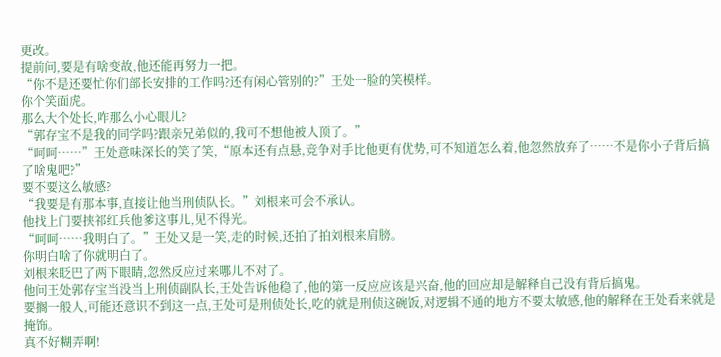更改。
提前问,要是有啥变故,他还能再努力一把。
“你不是还要忙你们部长安排的工作吗?还有闲心管别的?”王处一脸的笑模样。
你个笑面虎。
那么大个处长,咋那么小心眼儿?
“郭存宝不是我的同学吗?跟亲兄弟似的,我可不想他被人顶了。”
“呵呵……”王处意味深长的笑了笑,“原本还有点悬,竞争对手比他更有优势,可不知道怎么着,他忽然放弃了……不是你小子背后搞了啥鬼吧?”
要不要这么敏感?
“我要是有那本事,直接让他当刑侦队长。”刘根来可会不承认。
他找上门要挟祁红兵他爹这事儿,见不得光。
“呵呵……我明白了。”王处又是一笑,走的时候,还拍了拍刘根来肩膀。
你明白啥了你就明白了。
刘根来眨巴了两下眼睛,忽然反应过来哪儿不对了。
他问王处郭存宝当没当上刑侦副队长,王处告诉他稳了,他的第一反应应该是兴奋,他的回应却是解释自己没有背后搞鬼。
要搁一般人,可能还意识不到这一点,王处可是刑侦处长,吃的就是刑侦这碗饭,对逻辑不通的地方不要太敏感,他的解释在王处看来就是掩饰。
真不好糊弄啊!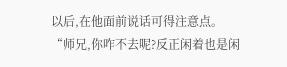以后,在他面前说话可得注意点。
“师兄,你咋不去呢?反正闲着也是闲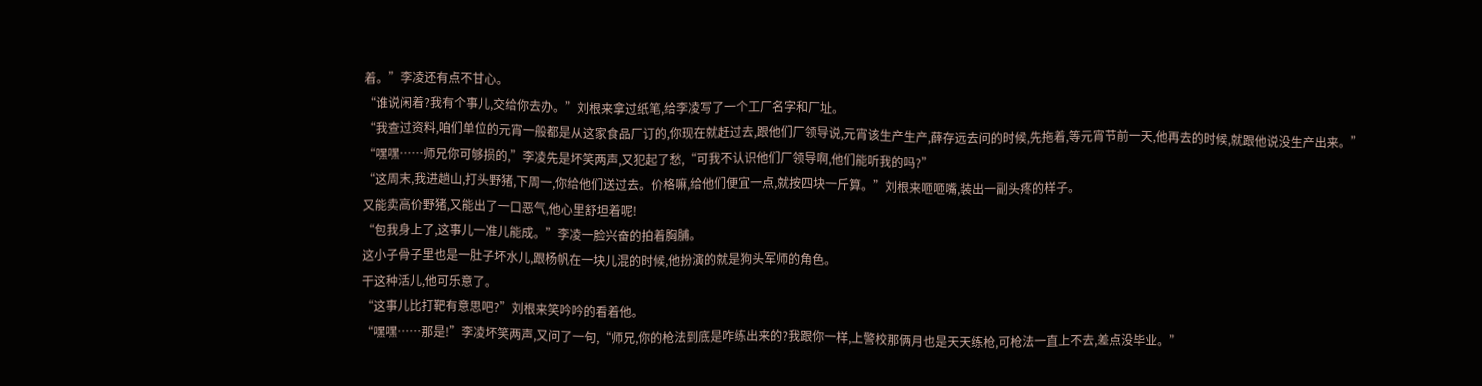着。”李凌还有点不甘心。
“谁说闲着?我有个事儿,交给你去办。”刘根来拿过纸笔,给李凌写了一个工厂名字和厂址。
“我查过资料,咱们单位的元宵一般都是从这家食品厂订的,你现在就赶过去,跟他们厂领导说,元宵该生产生产,薛存远去问的时候,先拖着,等元宵节前一天,他再去的时候,就跟他说没生产出来。”
“嘿嘿……师兄你可够损的,”李凌先是坏笑两声,又犯起了愁,“可我不认识他们厂领导啊,他们能听我的吗?”
“这周末,我进趟山,打头野猪,下周一,你给他们送过去。价格嘛,给他们便宜一点,就按四块一斤算。”刘根来咂咂嘴,装出一副头疼的样子。
又能卖高价野猪,又能出了一口恶气,他心里舒坦着呢!
“包我身上了,这事儿一准儿能成。”李凌一脸兴奋的拍着胸脯。
这小子骨子里也是一肚子坏水儿,跟杨帆在一块儿混的时候,他扮演的就是狗头军师的角色。
干这种活儿,他可乐意了。
“这事儿比打靶有意思吧?”刘根来笑吟吟的看着他。
“嘿嘿……那是!”李凌坏笑两声,又问了一句,“师兄,你的枪法到底是咋练出来的?我跟你一样,上警校那俩月也是天天练枪,可枪法一直上不去,差点没毕业。”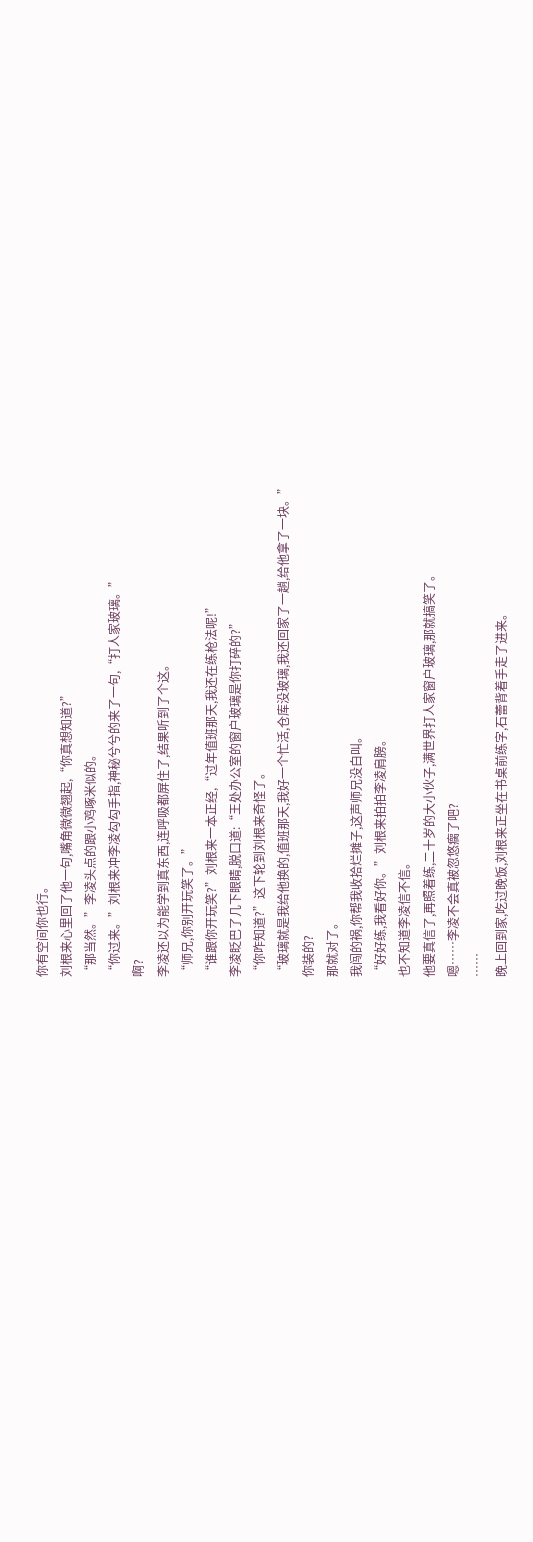你有空间你也行。
刘根来心里回了他一句,嘴角微微翘起,“你真想知道?”
“那当然。”李凌头点的跟小鸡啄米似的。
“你过来。”刘根来冲李凌勾勾手指,神秘兮兮的来了一句,“打人家玻璃。”
啊?
李凌还以为能学到真东西,连呼吸都屏住了,结果听到了个这。
“师兄,你别开玩笑了。”
“谁跟你开玩笑?”刘根来一本正经,“过年值班那天,我还在练枪法呢!”
李凌眨巴了几下眼睛,脱口道:“王处办公室的窗户玻璃是你打碎的?”
“你咋知道?”这下轮到刘根来奇怪了。
“玻璃就是我给他换的,值班那天,我好一个忙活,仓库没玻璃,我还回家了一趟,给他拿了一块。”
你装的?
那就对了。
我闯的祸,你帮我收拾烂摊子,这声师兄没白叫。
“好好练,我看好你。”刘根来拍拍李凌肩膀。
也不知道李凌信不信。
他要真信了,再照着练,二十岁的大小伙子,满世界打人家窗户玻璃,那就搞笑了。
嗯……李凌不会真被忽悠瘸了吧?
……
晚上回到家,吃过晚饭,刘根来正坐在书桌前练字,石蕾背着手走了进来。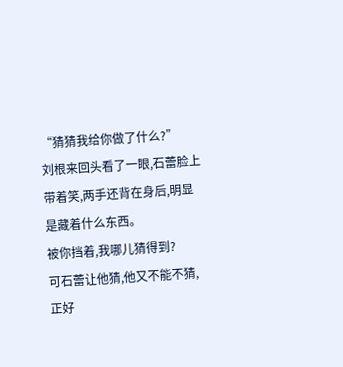“猜猜我给你做了什么?”
刘根来回头看了一眼,石蕾脸上带着笑,两手还背在身后,明显是藏着什么东西。
被你挡着,我哪儿猜得到?
可石蕾让他猜,他又不能不猜,正好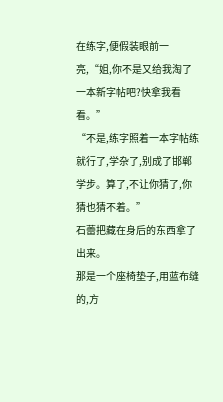在练字,便假装眼前一亮,“姐,你不是又给我淘了一本新字帖吧?快拿我看看。”
“不是,练字照着一本字帖练就行了,学杂了,别成了邯郸学步。算了,不让你猜了,你猜也猜不着。”
石蕾把藏在身后的东西拿了出来。
那是一个座椅垫子,用蓝布缝的,方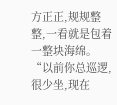方正正,规规整整,一看就是包着一整块海绵。
“以前你总巡逻,很少坐,现在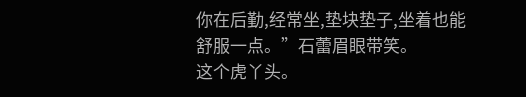你在后勤,经常坐,垫块垫子,坐着也能舒服一点。”石蕾眉眼带笑。
这个虎丫头。